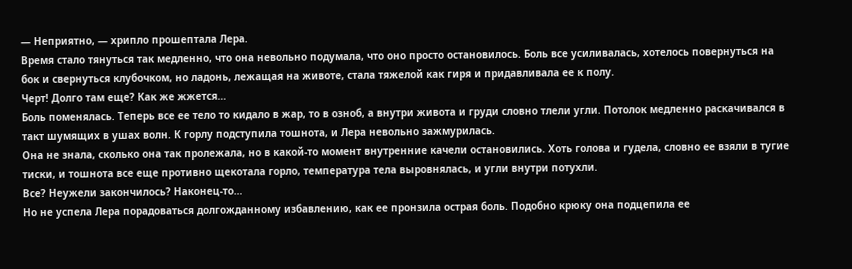— Неприятно, — хрипло прошептала Лера.
Время стало тянуться так медленно, что она невольно подумала, что оно просто остановилось. Боль все усиливалась, хотелось повернуться на бок и свернуться клубочком, но ладонь, лежащая на животе, стала тяжелой как гиря и придавливала ее к полу.
Черт! Долго там еще? Как же жжется…
Боль поменялась. Теперь все ее тело то кидало в жар, то в озноб, а внутри живота и груди словно тлели угли. Потолок медленно раскачивался в такт шумящих в ушах волн. К горлу подступила тошнота, и Лера невольно зажмурилась.
Она не знала, сколько она так пролежала, но в какой-то момент внутренние качели остановились. Хоть голова и гудела, словно ее взяли в тугие тиски, и тошнота все еще противно щекотала горло, температура тела выровнялась, и угли внутри потухли.
Все? Неужели закончилось? Наконец-то…
Но не успела Лера порадоваться долгожданному избавлению, как ее пронзила острая боль. Подобно крюку она подцепила ее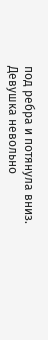под ребра и потянула вниз. Девушка невольно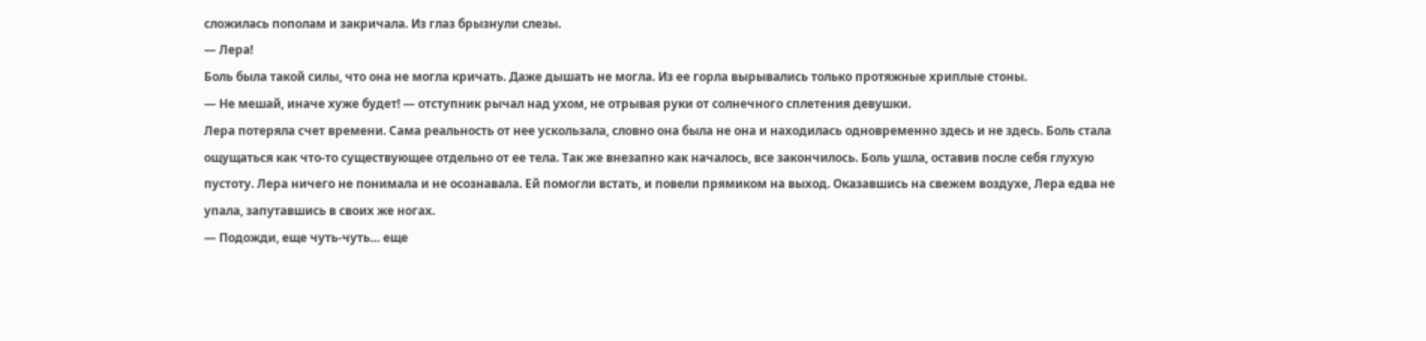сложилась пополам и закричала. Из глаз брызнули слезы.
— Лера!
Боль была такой силы, что она не могла кричать. Даже дышать не могла. Из ее горла вырывались только протяжные хриплые стоны.
— Не мешай, иначе хуже будет! — отступник рычал над ухом, не отрывая руки от солнечного сплетения девушки.
Лера потеряла счет времени. Сама реальность от нее ускользала, словно она была не она и находилась одновременно здесь и не здесь. Боль стала ощущаться как что-то существующее отдельно от ее тела. Так же внезапно как началось, все закончилось. Боль ушла, оставив после себя глухую пустоту. Лера ничего не понимала и не осознавала. Ей помогли встать, и повели прямиком на выход. Оказавшись на свежем воздухе, Лера едва не упала, запутавшись в своих же ногах.
— Подожди, еще чуть-чуть… еще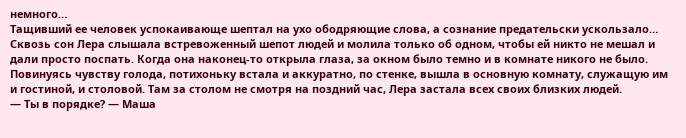немного…
Тащивший ее человек успокаивающе шептал на ухо ободряющие слова, а сознание предательски ускользало…
Сквозь сон Лера слышала встревоженный шепот людей и молила только об одном, чтобы ей никто не мешал и дали просто поспать. Когда она наконец-то открыла глаза, за окном было темно и в комнате никого не было. Повинуясь чувству голода, потихоньку встала и аккуратно, по стенке, вышла в основную комнату, служащую им и гостиной, и столовой. Там за столом не смотря на поздний час, Лера застала всех своих близких людей.
— Ты в порядке? — Маша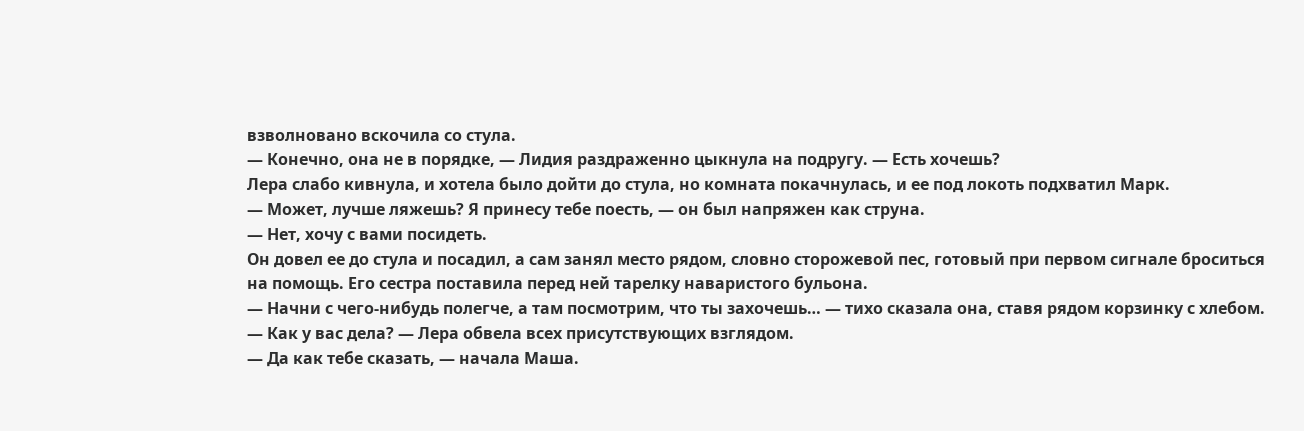взволновано вскочила со стула.
— Конечно, она не в порядке, — Лидия раздраженно цыкнула на подругу. — Есть хочешь?
Лера слабо кивнула, и хотела было дойти до стула, но комната покачнулась, и ее под локоть подхватил Марк.
— Может, лучше ляжешь? Я принесу тебе поесть, — он был напряжен как струна.
— Нет, хочу с вами посидеть.
Он довел ее до стула и посадил, а сам занял место рядом, словно сторожевой пес, готовый при первом сигнале броситься на помощь. Его сестра поставила перед ней тарелку наваристого бульона.
— Начни с чего-нибудь полегче, а там посмотрим, что ты захочешь… — тихо сказала она, ставя рядом корзинку с хлебом.
— Как у вас дела? — Лера обвела всех присутствующих взглядом.
— Да как тебе сказать, — начала Маша.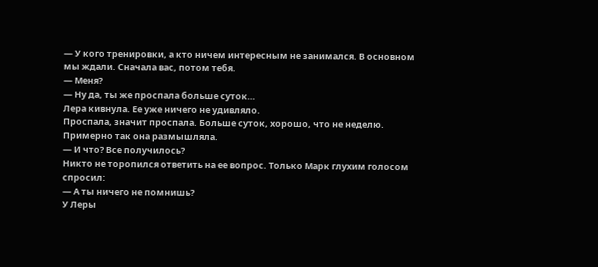— У кого тренировки, а кто ничем интересным не занимался. В основном мы ждали. Сначала вас, потом тебя.
— Меня?
— Ну да, ты же проспала больше суток…
Лера кивнула. Ее уже ничего не удивляло.
Проспала, значит проспала. Больше суток, хорошо, что не неделю.
Примерно так она размышляла.
— И что? Все получилось?
Никто не торопился ответить на ее вопрос. Только Марк глухим голосом спросил:
— А ты ничего не помнишь?
У Леры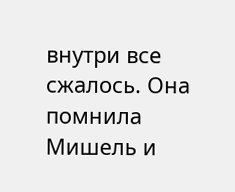внутри все сжалось. Она помнила Мишель и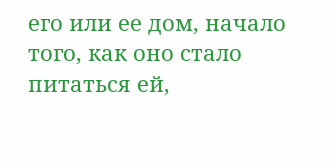его или ее дом, начало того, как оно стало питаться ей,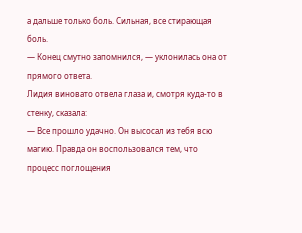а дальше только боль. Сильная, все стирающая боль.
— Конец смутно запомнился, — уклонилась она от прямого ответа.
Лидия виновато отвела глаза и, смотря куда-то в стенку, сказала:
— Все прошло удачно. Он высосал из тебя всю магию. Правда он воспользовался тем, что процесс поглощения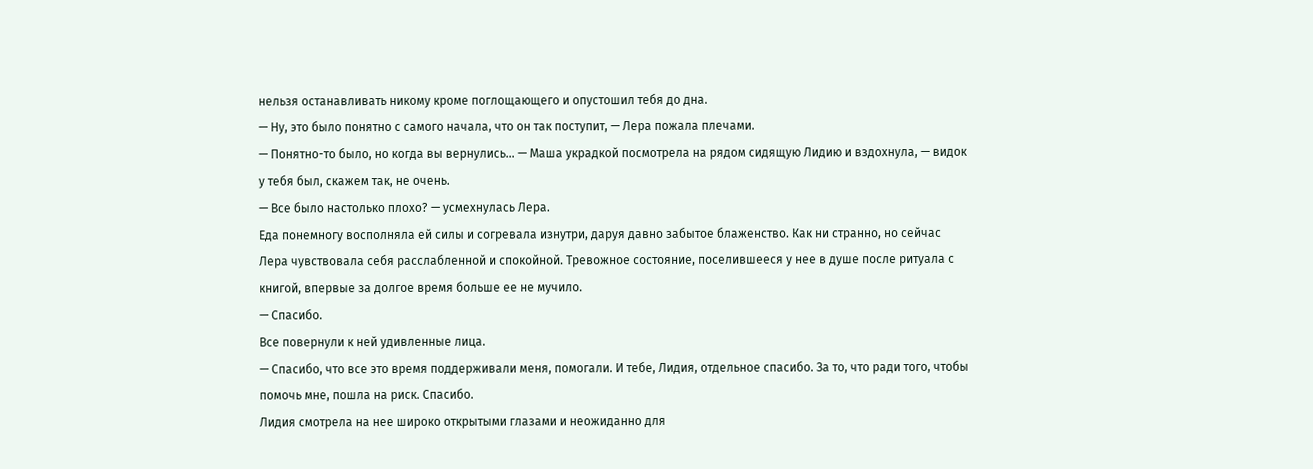нельзя останавливать никому кроме поглощающего и опустошил тебя до дна.
— Ну, это было понятно с самого начала, что он так поступит, — Лера пожала плечами.
— Понятно-то было, но когда вы вернулись… — Маша украдкой посмотрела на рядом сидящую Лидию и вздохнула, — видок у тебя был, скажем так, не очень.
— Все было настолько плохо? — усмехнулась Лера.
Еда понемногу восполняла ей силы и согревала изнутри, даруя давно забытое блаженство. Как ни странно, но сейчас Лера чувствовала себя расслабленной и спокойной. Тревожное состояние, поселившееся у нее в душе после ритуала с книгой, впервые за долгое время больше ее не мучило.
— Спасибо.
Все повернули к ней удивленные лица.
— Спасибо, что все это время поддерживали меня, помогали. И тебе, Лидия, отдельное спасибо. За то, что ради того, чтобы помочь мне, пошла на риск. Спасибо.
Лидия смотрела на нее широко открытыми глазами и неожиданно для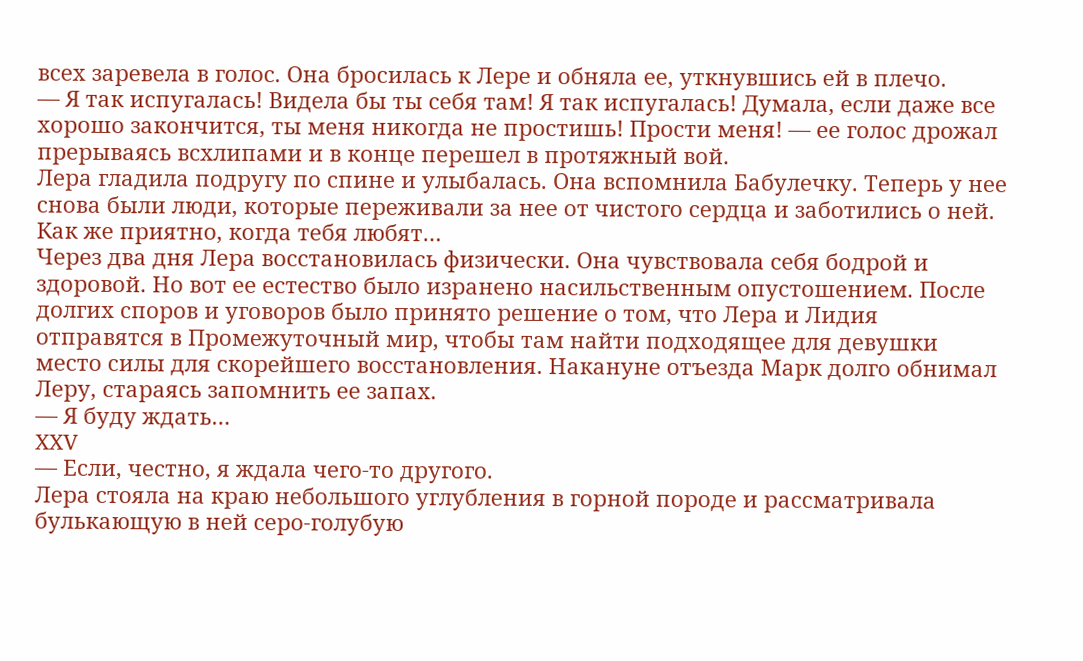всех заревела в голос. Она бросилась к Лере и обняла ее, уткнувшись ей в плечо.
— Я так испугалась! Видела бы ты себя там! Я так испугалась! Думала, если даже все хорошо закончится, ты меня никогда не простишь! Прости меня! — ее голос дрожал прерываясь всхлипами и в конце перешел в протяжный вой.
Лера гладила подругу по спине и улыбалась. Она вспомнила Бабулечку. Теперь у нее снова были люди, которые переживали за нее от чистого сердца и заботились о ней.
Как же приятно, когда тебя любят…
Через два дня Лера восстановилась физически. Она чувствовала себя бодрой и здоровой. Но вот ее естество было изранено насильственным опустошением. После долгих споров и уговоров было принято решение о том, что Лера и Лидия отправятся в Промежуточный мир, чтобы там найти подходящее для девушки место силы для скорейшего восстановления. Накануне отъезда Марк долго обнимал Леру, стараясь запомнить ее запах.
— Я буду ждать…
XXV
— Если, честно, я ждала чего-то другого.
Лера стояла на краю небольшого углубления в горной породе и рассматривала булькающую в ней серо-голубую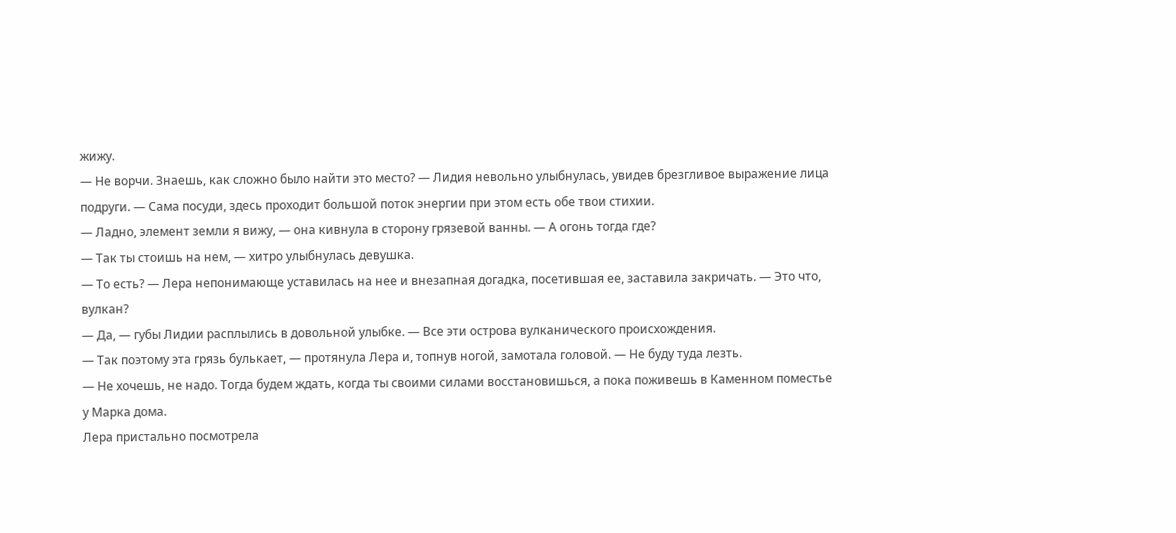жижу.
— Не ворчи. Знаешь, как сложно было найти это место? — Лидия невольно улыбнулась, увидев брезгливое выражение лица подруги. — Сама посуди, здесь проходит большой поток энергии при этом есть обе твои стихии.
— Ладно, элемент земли я вижу, — она кивнула в сторону грязевой ванны. — А огонь тогда где?
— Так ты стоишь на нем, — хитро улыбнулась девушка.
— То есть? — Лера непонимающе уставилась на нее и внезапная догадка, посетившая ее, заставила закричать. — Это что, вулкан?
— Да, — губы Лидии расплылись в довольной улыбке. — Все эти острова вулканического происхождения.
— Так поэтому эта грязь булькает, — протянула Лера и, топнув ногой, замотала головой. — Не буду туда лезть.
— Не хочешь, не надо. Тогда будем ждать, когда ты своими силами восстановишься, а пока поживешь в Каменном поместье у Марка дома.
Лера пристально посмотрела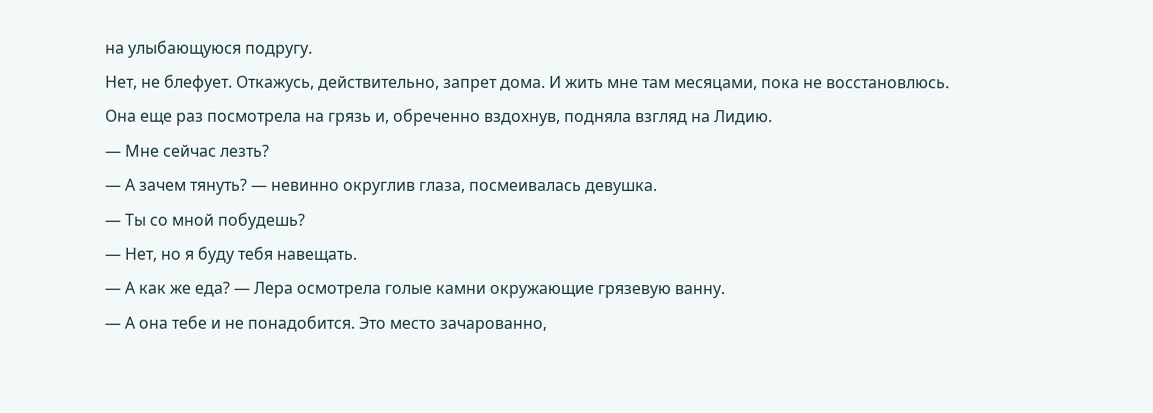на улыбающуюся подругу.
Нет, не блефует. Откажусь, действительно, запрет дома. И жить мне там месяцами, пока не восстановлюсь.
Она еще раз посмотрела на грязь и, обреченно вздохнув, подняла взгляд на Лидию.
— Мне сейчас лезть?
— А зачем тянуть? — невинно округлив глаза, посмеивалась девушка.
— Ты со мной побудешь?
— Нет, но я буду тебя навещать.
— А как же еда? — Лера осмотрела голые камни окружающие грязевую ванну.
— А она тебе и не понадобится. Это место зачарованно,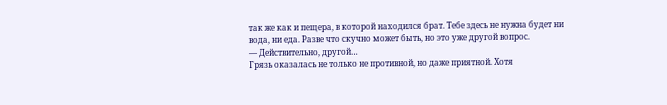так же как и пещера, в которой находился брат. Тебе здесь не нужна будет ни вода, ни еда. Разве что скучно может быть, но это уже другой вопрос.
— Действительно, другой…
Грязь оказалась не только не противной, но даже приятной. Хотя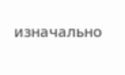изначально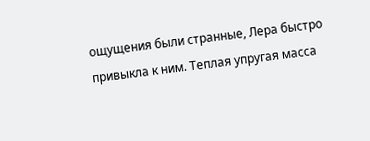ощущения были странные, Лера быстро привыкла к ним. Теплая упругая масса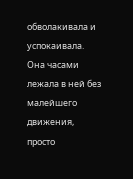обволакивала и успокаивала. Она часами лежала в ней без малейшего движения, просто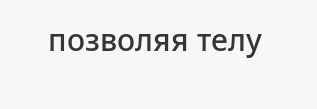позволяя телу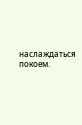наслаждаться покоем.